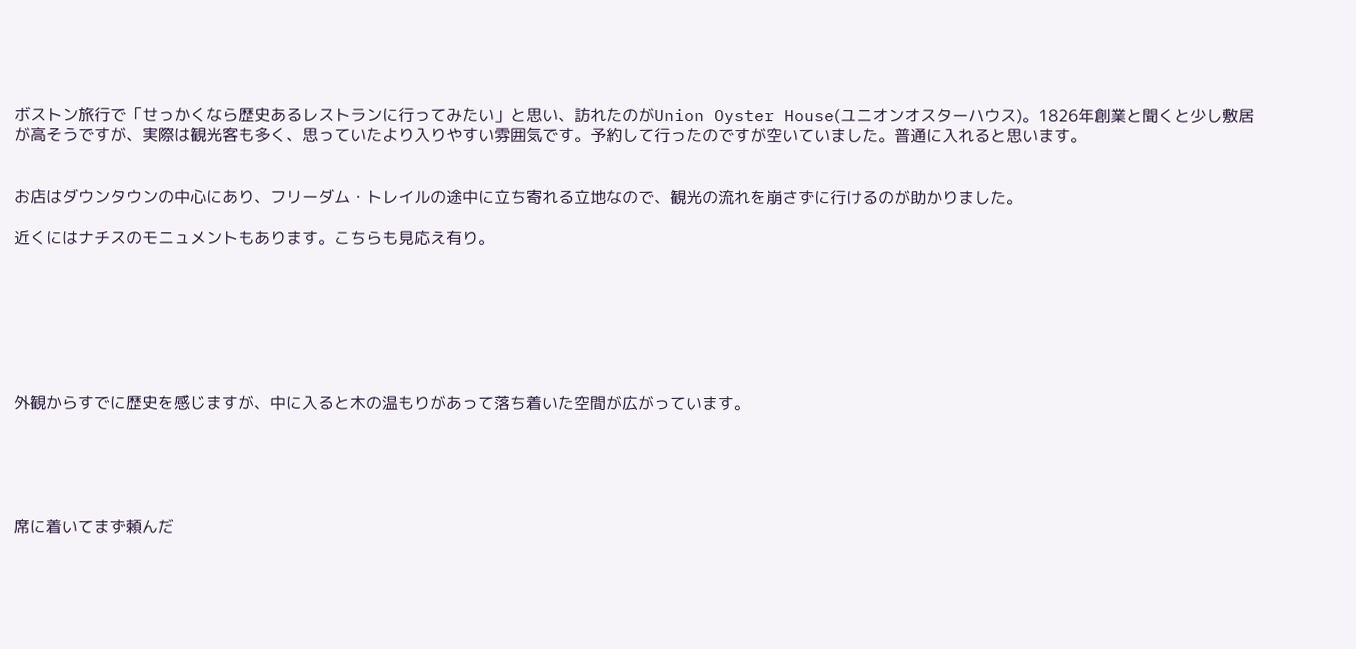ボストン旅行で「せっかくなら歴史あるレストランに行ってみたい」と思い、訪れたのがUnion Oyster House(ユニオンオスターハウス)。1826年創業と聞くと少し敷居が高そうですが、実際は観光客も多く、思っていたより入りやすい雰囲気です。予約して行ったのですが空いていました。普通に入れると思います。


お店はダウンタウンの中心にあり、フリーダム・トレイルの途中に立ち寄れる立地なので、観光の流れを崩さずに行けるのが助かりました。

近くにはナチスのモニュメントもあります。こちらも見応え有り。







外観からすでに歴史を感じますが、中に入ると木の温もりがあって落ち着いた空間が広がっています。





席に着いてまず頼んだ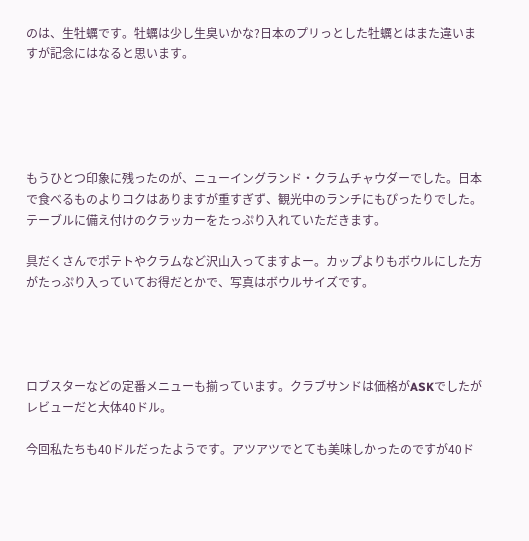のは、生牡蠣です。牡蠣は少し生臭いかな?日本のプリっとした牡蠣とはまた違いますが記念にはなると思います。





もうひとつ印象に残ったのが、ニューイングランド・クラムチャウダーでした。日本で食べるものよりコクはありますが重すぎず、観光中のランチにもぴったりでした。テーブルに備え付けのクラッカーをたっぷり入れていただきます。

具だくさんでポテトやクラムなど沢山入ってますよー。カップよりもボウルにした方がたっぷり入っていてお得だとかで、写真はボウルサイズです。




ロブスターなどの定番メニューも揃っています。クラブサンドは価格がASKでしたがレビューだと大体40ドル。

今回私たちも40ドルだったようです。アツアツでとても美味しかったのですが40ド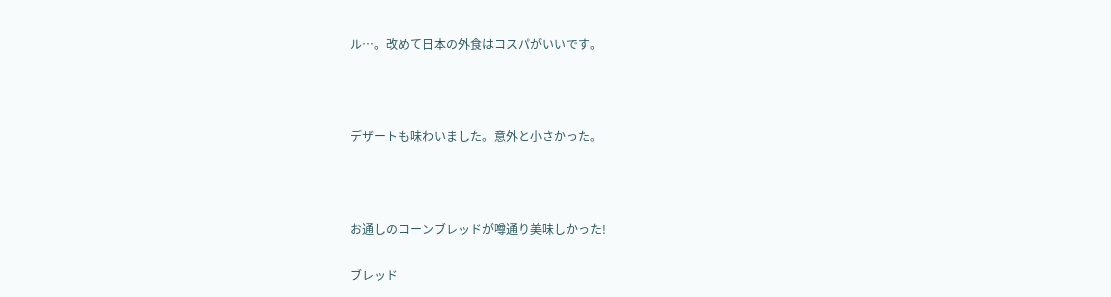ル…。改めて日本の外食はコスパがいいです。



デザートも味わいました。意外と小さかった。



お通しのコーンブレッドが噂通り美味しかった!

ブレッド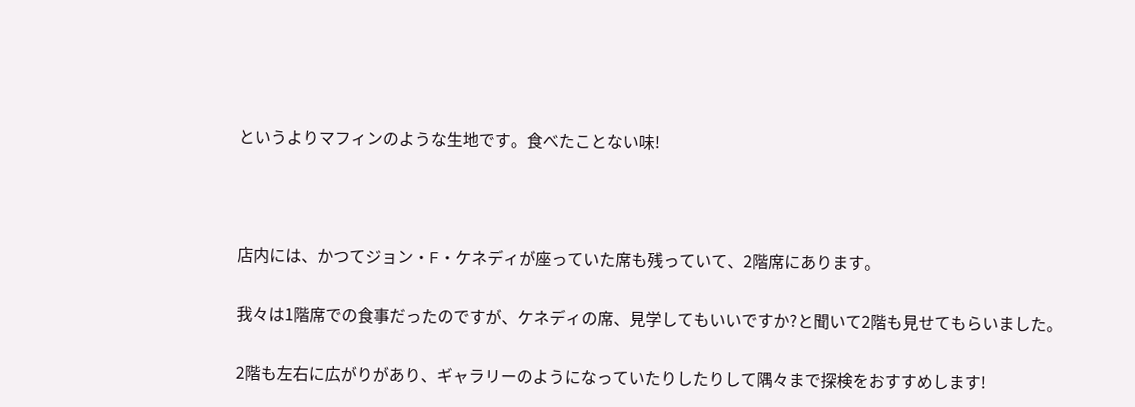というよりマフィンのような生地です。食べたことない味!



店内には、かつてジョン・F・ケネディが座っていた席も残っていて、2階席にあります。

我々は1階席での食事だったのですが、ケネディの席、見学してもいいですか?と聞いて2階も見せてもらいました。

2階も左右に広がりがあり、ギャラリーのようになっていたりしたりして隅々まで探検をおすすめします!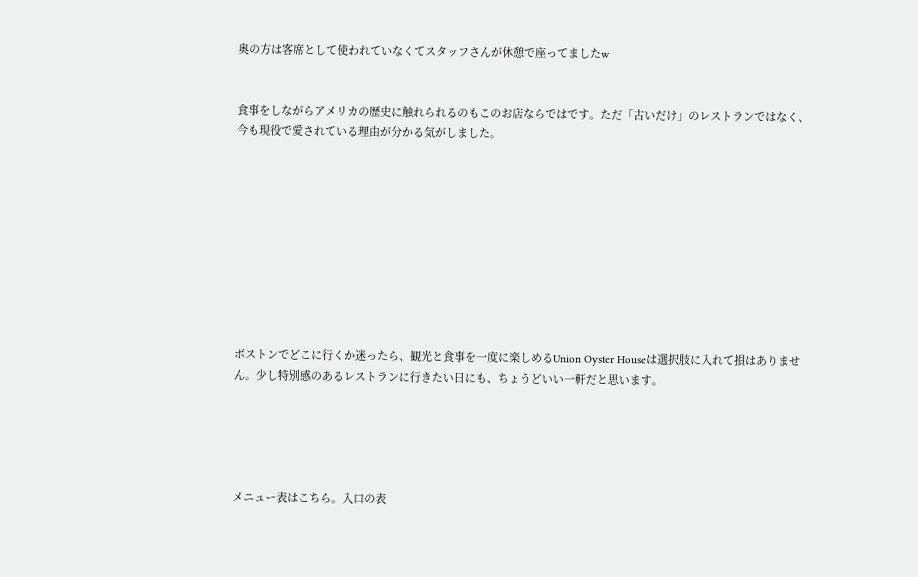奥の方は客席として使われていなくてスタッフさんが休憩で座ってましたw


食事をしながらアメリカの歴史に触れられるのもこのお店ならではです。ただ「古いだけ」のレストランではなく、今も現役で愛されている理由が分かる気がしました。










ボストンでどこに行くか迷ったら、観光と食事を一度に楽しめるUnion Oyster Houseは選択肢に入れて損はありません。少し特別感のあるレストランに行きたい日にも、ちょうどいい一軒だと思います。





メニュー表はこちら。入口の表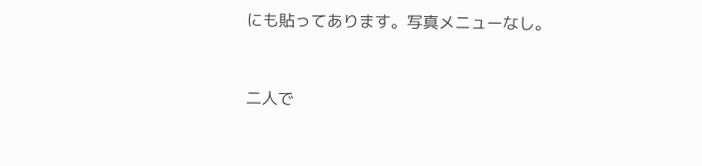にも貼ってあります。写真メニューなし。


二人で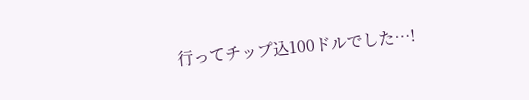行ってチップ込100ドルでした…!